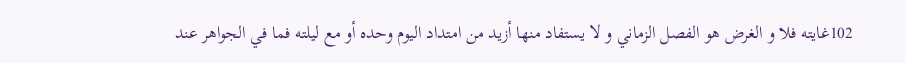102غايته فلا و الغرض هو الفصل الزماني و لا يستفاد منها أزيد من امتداد اليوم وحده أو مع ليلته فما في الجواهر عند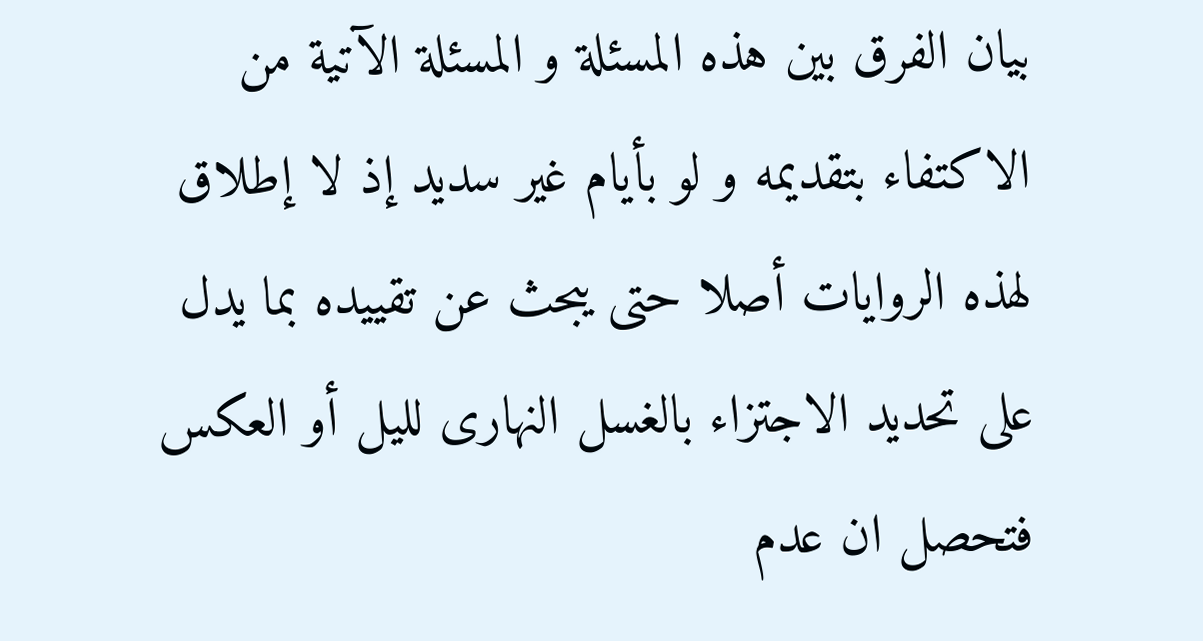بيان الفرق بين هذه المسئلة و المسئلة الآتية من الاكتفاء بتقديمه و لو بأيام غير سديد إذ لا إطلاق لهذه الروايات أصلا حتى يبحث عن تقييده بما يدل على تحديد الاجتزاء بالغسل النهارى لليل أو العكس فتحصل ان عدم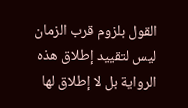القول بلزوم قرب الزمان ليس لتقييد إطلاق هذه الرواية بل لا إطلاق لها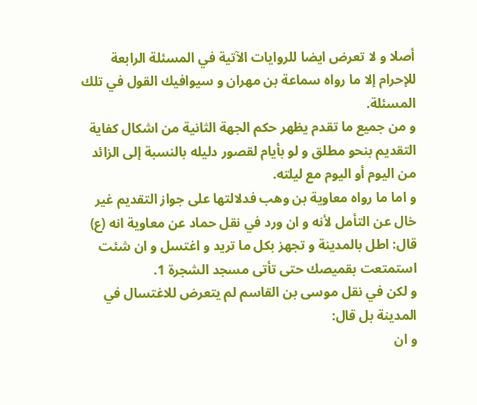أصلا و لا تعرض ايضا للروايات الآتية في المسئلة الرابعة للإحرام إلا ما رواه سماعة بن مهران و سيوافيك القول في تلك المسئلة.
و من جميع ما تقدم يظهر حكم الجهة الثانية من اشكال كفاية التقديم بنحو مطلق و لو بأيام لقصور دليله بالنسبة إلى الزائد من اليوم أو اليوم مع ليلته.
و اما ما رواه معاوية بن وهب فدلالتها على جواز التقديم غير خال عن التأمل لأنه و ان ورد في نقل حماد عن معاوية انه (ع) قال: اطل بالمدينة و تجهز بكل ما تريد و اغتسل و ان شئت استمتعت بقميصك حتى تأتى مسجد الشجرة 1.
و لكن في نقل موسى بن القاسم لم يتعرض للاغتسال في المدينة بل قال:
و ان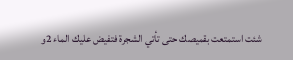شئت استمتعت بقميصك حتى تأتي الشجرة فتفيض عليك الماء 2و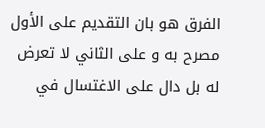الفرق هو بان التقديم على الأول مصرح به و على الثاني لا تعرض له بل دال على الاغتسال في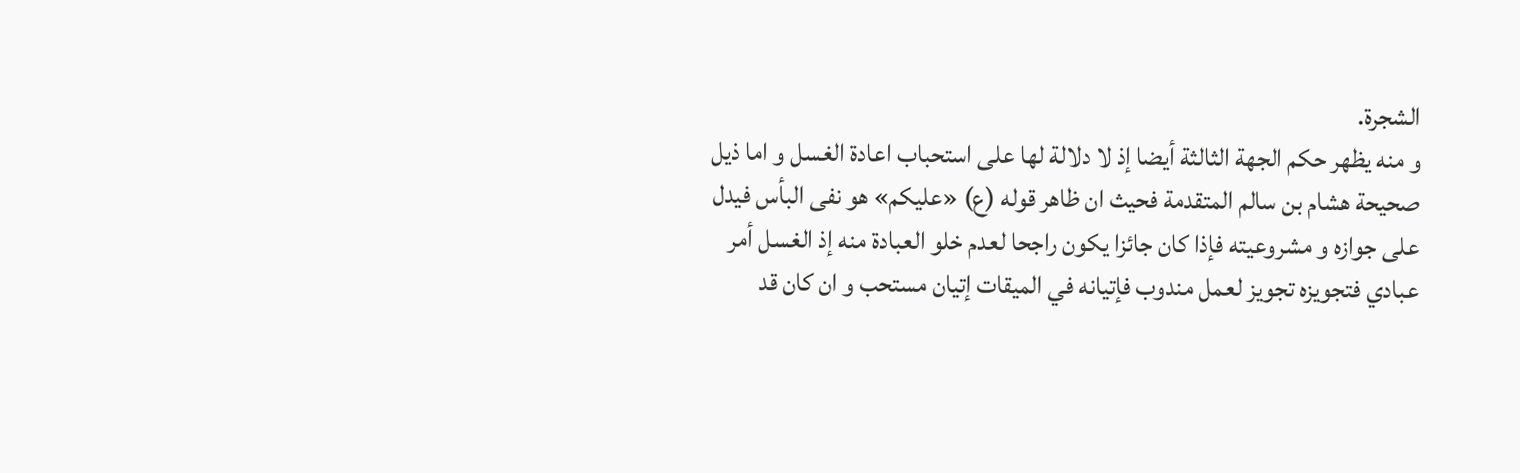الشجرة.
و منه يظهر حكم الجهة الثالثة أيضا إذ لا دلالة لها على استحباب اعادة الغسل و اما ذيل صحيحة هشام بن سالم المتقدمة فحيث ان ظاهر قوله (ع) «عليكم» هو نفى البأس فيدل على جوازه و مشروعيته فإذا كان جائزا يكون راجحا لعدم خلو العبادة منه إذ الغسل أمر عبادي فتجويزه تجويز لعمل مندوب فإتيانه في الميقات إتيان مستحب و ان كان قد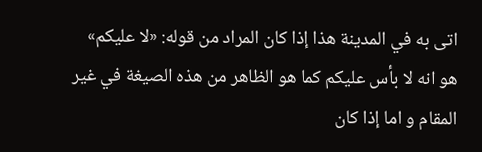اتى به في المدينة هذا إذا كان المراد من قوله: «لا عليكم» هو انه لا بأس عليكم كما هو الظاهر من هذه الصيغة في غير المقام و اما إذا كان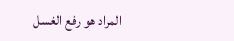المراد هو رفع الغسل